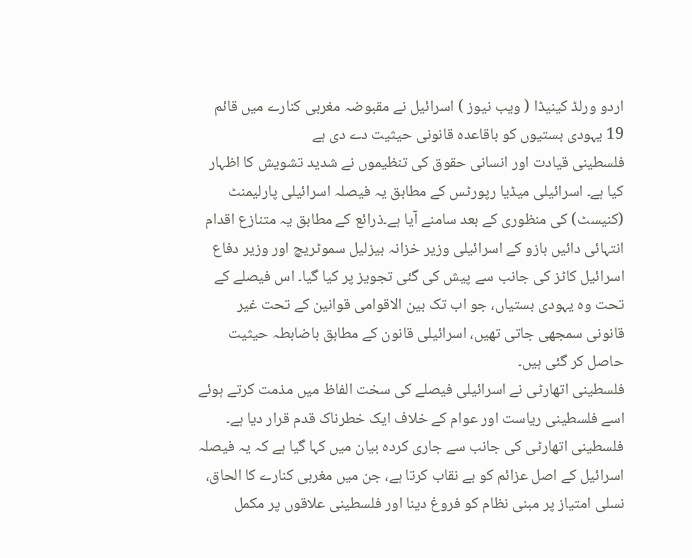اردو ورلڈ کینیڈا ( ویب نیوز ) اسرائیل نے مقبوضہ مغربی کنارے میں قائم 19 یہودی بستیوں کو باقاعدہ قانونی حیثیت دے دی ہے
فلسطینی قیادت اور انسانی حقوق کی تنظیموں نے شدید تشویش کا اظہار کیا ہے۔ اسرائیلی میڈیا رپورٹس کے مطابق یہ فیصلہ اسرائیلی پارلیمنٹ (کنیسٹ) کی منظوری کے بعد سامنے آیا ہے۔ذرائع کے مطابق یہ متنازع اقدام انتہائی دائیں بازو کے اسرائیلی وزیر خزانہ بیزلیل سموٹریچ اور وزیر دفاع اسرائیل کاٹز کی جانب سے پیش کی گئی تجویز پر کیا گیا۔ اس فیصلے کے تحت وہ یہودی بستیاں، جو اب تک بین الاقوامی قوانین کے تحت غیر قانونی سمجھی جاتی تھیں، اسرائیلی قانون کے مطابق باضابطہ حیثیت حاصل کر گئی ہیں۔
فلسطینی اتھارٹی نے اسرائیلی فیصلے کی سخت الفاظ میں مذمت کرتے ہوئے اسے فلسطینی ریاست اور عوام کے خلاف ایک خطرناک قدم قرار دیا ہے۔ فلسطینی اتھارٹی کی جانب سے جاری کردہ بیان میں کہا گیا ہے کہ یہ فیصلہ اسرائیل کے اصل عزائم کو بے نقاب کرتا ہے، جن میں مغربی کنارے کا الحاق، نسلی امتیاز پر مبنی نظام کو فروغ دینا اور فلسطینی علاقوں پر مکمل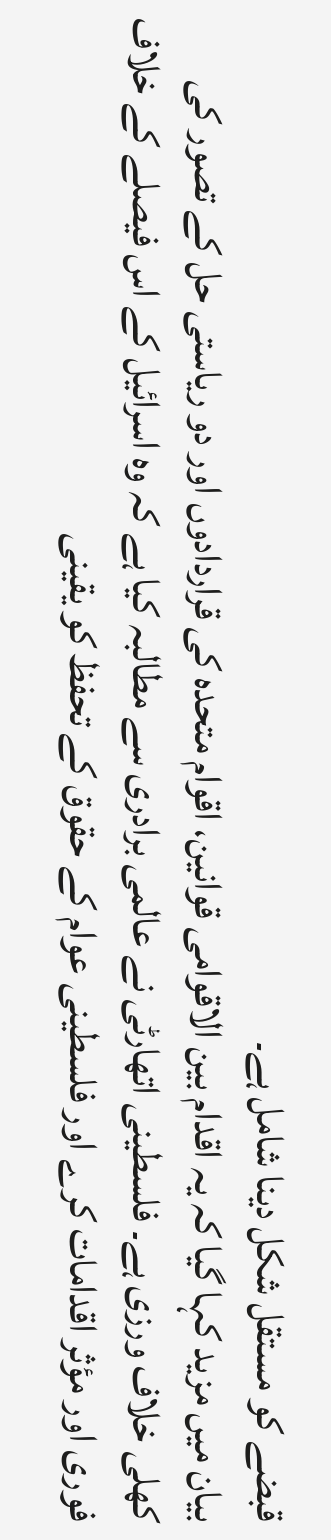قبضے کو مستقل شکل دینا شامل ہے۔
بیان میں مزید کہا گیا کہ یہ اقدام بین الاقوامی قوانین، اقوام متحدہ کی قراردادوں اور دو ریاستی حل کے تصور کی کھلی خلاف ورزی ہے۔ فلسطینی اتھارٹی نے عالمی برادری سے مطالبہ کیا ہے کہ وہ اسرائیل کے اس فیصلے کے خلاف فوری اور مؤثر اقدامات کرے اور فلسطینی عوام کے حقوق کے تحفظ کو یقینی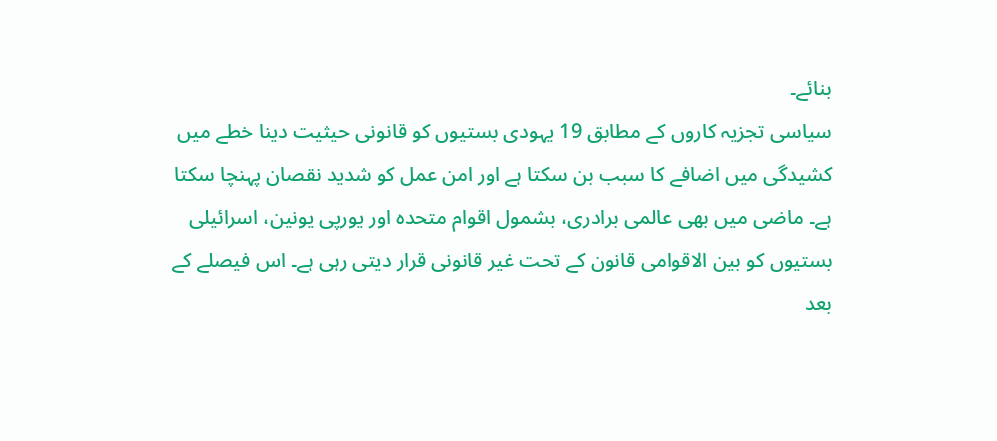بنائے۔
سیاسی تجزیہ کاروں کے مطابق 19 یہودی بستیوں کو قانونی حیثیت دینا خطے میں کشیدگی میں اضافے کا سبب بن سکتا ہے اور امن عمل کو شدید نقصان پہنچا سکتا ہے۔ ماضی میں بھی عالمی برادری، بشمول اقوام متحدہ اور یورپی یونین، اسرائیلی بستیوں کو بین الاقوامی قانون کے تحت غیر قانونی قرار دیتی رہی ہے۔ اس فیصلے کے بعد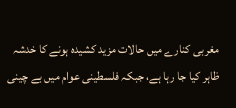مغربی کنارے میں حالات مزید کشیدہ ہونے کا خدشہ ظاہر کیا جا رہا ہے، جبکہ فلسطینی عوام میں بے چینی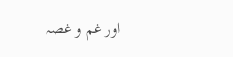اور غم و غصہ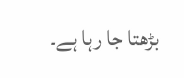بڑھتا جا رہا ہے۔